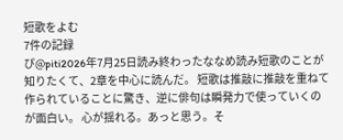短歌をよむ
7件の記録
ぴ@piti2026年7月25日読み終わったななめ読み短歌のことが知りたくて、2章を中心に読んだ。 短歌は推敲に推敲を重ねて作られていることに驚き、逆に俳句は瞬発力で使っていくのが面白い。 心が揺れる。あっと思う。そ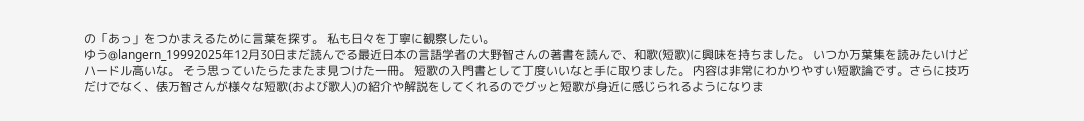の「あっ」をつかまえるために言葉を探す。 私も日々を丁寧に観察したい。
ゆう@langern_19992025年12月30日まだ読んでる最近日本の言語学者の大野智さんの著書を読んで、和歌(短歌)に興味を持ちました。 いつか万葉集を読みたいけどハードル高いな。 そう思っていたらたまたま見つけた一冊。 短歌の入門書として丁度いいなと手に取りました。 内容は非常にわかりやすい短歌論です。さらに技巧だけでなく、俵万智さんが様々な短歌(および歌人)の紹介や解説をしてくれるのでグッと短歌が身近に感じられるようになりま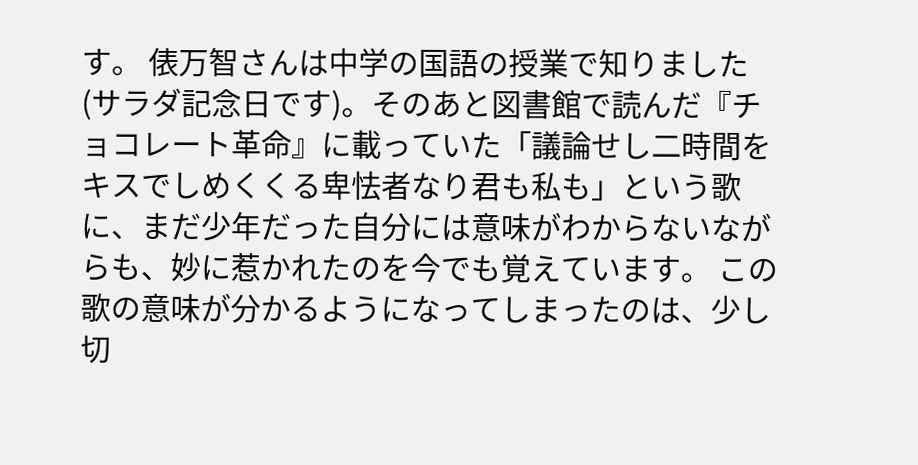す。 俵万智さんは中学の国語の授業で知りました(サラダ記念日です)。そのあと図書館で読んだ『チョコレート革命』に載っていた「議論せし二時間をキスでしめくくる卑怯者なり君も私も」という歌に、まだ少年だった自分には意味がわからないながらも、妙に惹かれたのを今でも覚えています。 この歌の意味が分かるようになってしまったのは、少し切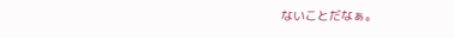ないことだなぁ。